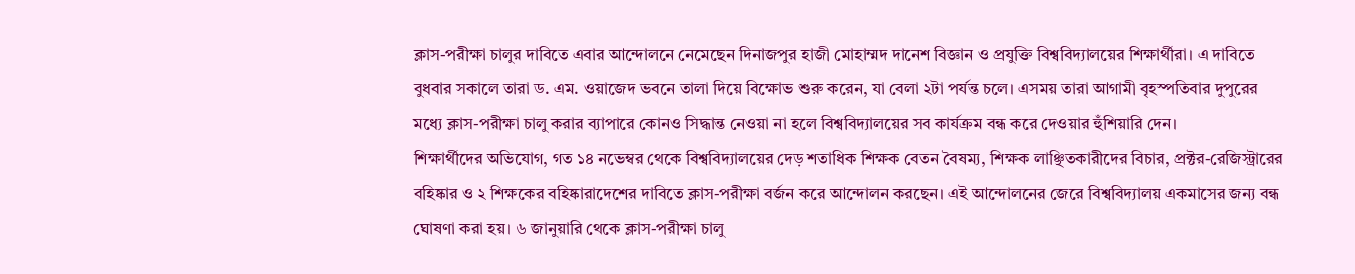ক্লাস-পরীক্ষা চালুর দাবিতে এবার আন্দোলনে নেমেছেন দিনাজপুর হাজী মোহাম্মদ দানেশ বিজ্ঞান ও প্রযুক্তি বিশ্ববিদ্যালয়ের শিক্ষার্থীরা। এ দাবিতে বুধবার সকালে তারা ড. এম. ওয়াজেদ ভবনে তালা দিয়ে বিক্ষোভ শুরু করেন, যা বেলা ২টা পর্যন্ত চলে। এসময় তারা আগামী বৃহস্পতিবার দুপুরের মধ্যে ক্লাস-পরীক্ষা চালু করার ব্যাপারে কোনও সিদ্ধান্ত নেওয়া না হলে বিশ্ববিদ্যালয়ের সব কার্যক্রম বন্ধ করে দেওয়ার হুঁশিয়ারি দেন।
শিক্ষার্থীদের অভিযোগ, গত ১৪ নভেম্বর থেকে বিশ্ববিদ্যালয়ের দেড় শতাধিক শিক্ষক বেতন বৈষম্য, শিক্ষক লাঞ্ছিতকারীদের বিচার, প্রক্টর-রেজিস্ট্রারের বহিষ্কার ও ২ শিক্ষকের বহিষ্কারাদেশের দাবিতে ক্লাস-পরীক্ষা বর্জন করে আন্দোলন করছেন। এই আন্দোলনের জেরে বিশ্ববিদ্যালয় একমাসের জন্য বন্ধ ঘোষণা করা হয়। ৬ জানুয়ারি থেকে ক্লাস-পরীক্ষা চালু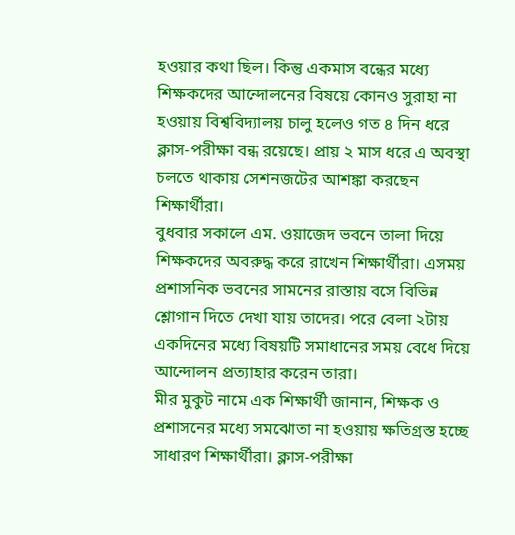হওয়ার কথা ছিল। কিন্তু একমাস বন্ধের মধ্যে শিক্ষকদের আন্দোলনের বিষয়ে কোনও সুরাহা না হওয়ায় বিশ্ববিদ্যালয় চালু হলেও গত ৪ দিন ধরে ক্লাস-পরীক্ষা বন্ধ রয়েছে। প্রায় ২ মাস ধরে এ অবস্থা চলতে থাকায় সেশনজটের আশঙ্কা করছেন শিক্ষার্থীরা।
বুধবার সকালে এম. ওয়াজেদ ভবনে তালা দিয়ে শিক্ষকদের অবরুদ্ধ করে রাখেন শিক্ষার্থীরা। এসময় প্রশাসনিক ভবনের সামনের রাস্তায় বসে বিভিন্ন শ্লোগান দিতে দেখা যায় তাদের। পরে বেলা ২টায় একদিনের মধ্যে বিষয়টি সমাধানের সময় বেধে দিয়ে আন্দোলন প্রত্যাহার করেন তারা।
মীর মুকুট নামে এক শিক্ষার্থী জানান, শিক্ষক ও প্রশাসনের মধ্যে সমঝোতা না হওয়ায় ক্ষতিগ্রস্ত হচ্ছে সাধারণ শিক্ষার্থীরা। ক্লাস-পরীক্ষা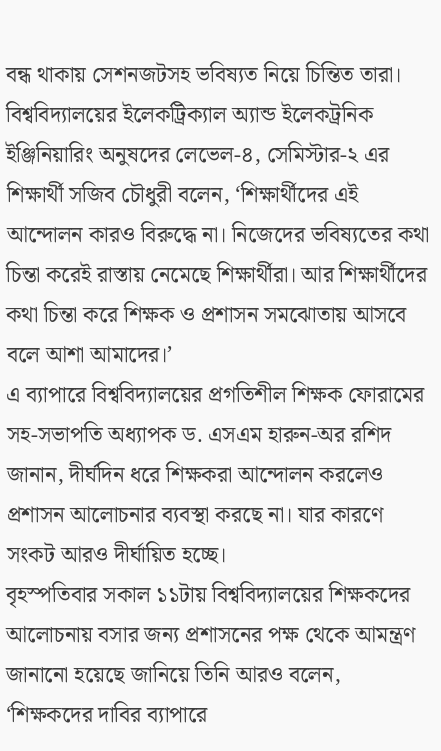বন্ধ থাকায় সেশনজটসহ ভবিষ্যত নিয়ে চিন্তিত তারা।
বিশ্ববিদ্যালয়ের ইলেকট্রিক্যাল অ্যান্ড ইলেকট্রনিক ইঞ্জিনিয়ারিং অনুষদের লেভেল-৪, সেমিস্টার-২ এর শিক্ষার্থী সজিব চৌধুরী বলেন, ‘শিক্ষার্থীদের এই আন্দোলন কারও বিরুদ্ধে না। নিজেদের ভবিষ্যতের কথা চিন্তা করেই রাস্তায় নেমেছে শিক্ষার্থীরা। আর শিক্ষার্থীদের কথা চিন্তা করে শিক্ষক ও প্রশাসন সমঝোতায় আসবে বলে আশা আমাদের।’
এ ব্যাপারে বিশ্ববিদ্যালয়ের প্রগতিশীল শিক্ষক ফোরামের সহ-সভাপতি অধ্যাপক ড. এসএম হারুন-অর রশিদ জানান, দীর্ঘদিন ধরে শিক্ষকরা আন্দোলন করলেও প্রশাসন আলোচনার ব্যবস্থা করছে না। যার কারণে সংকট আরও দীর্ঘায়িত হচ্ছে।
বৃহস্পতিবার সকাল ১১টায় বিশ্ববিদ্যালয়ের শিক্ষকদের আলোচনায় বসার জন্য প্রশাসনের পক্ষ থেকে আমন্ত্রণ জানানো হয়েছে জানিয়ে তিনি আরও বলেন, ‘শিক্ষকদের দাবির ব্যাপারে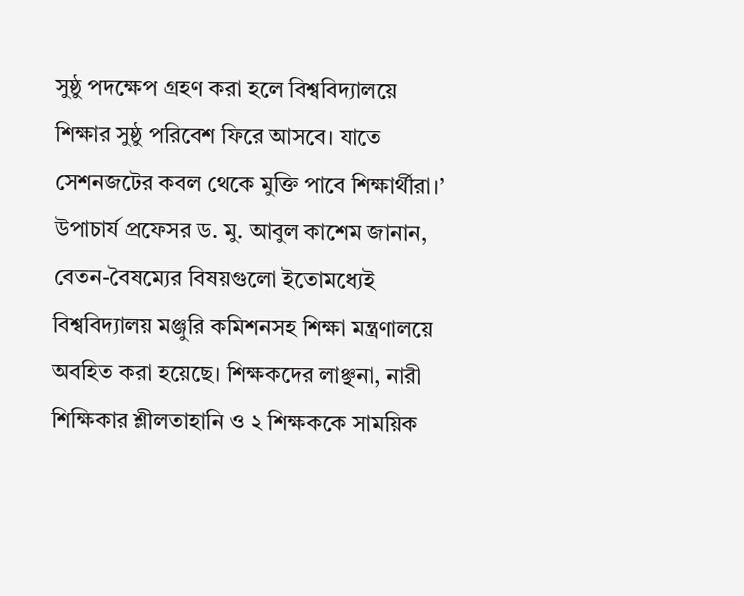সুষ্ঠু পদক্ষেপ গ্রহণ করা হলে বিশ্ববিদ্যালয়ে শিক্ষার সুষ্ঠু পরিবেশ ফিরে আসবে। যাতে সেশনজটের কবল থেকে মুক্তি পাবে শিক্ষার্থীরা।’
উপাচার্য প্রফেসর ড. মু. আবুল কাশেম জানান, বেতন-বৈষম্যের বিষয়গুলো ইতোমধ্যেই বিশ্ববিদ্যালয় মঞ্জুরি কমিশনসহ শিক্ষা মন্ত্রণালয়ে অবহিত করা হয়েছে। শিক্ষকদের লাঞ্ছনা, নারী শিক্ষিকার শ্লীলতাহানি ও ২ শিক্ষককে সাময়িক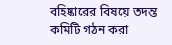বহিষ্কারের বিষয়ে তদন্ত কমিটি গঠন করা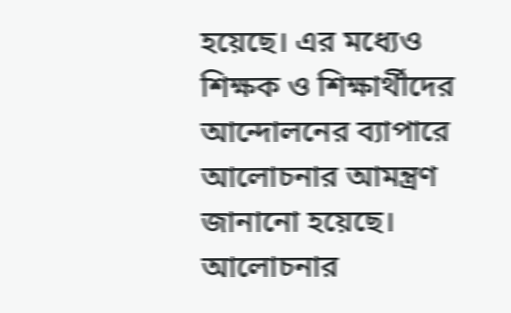হয়েছে। এর মধ্যেও শিক্ষক ও শিক্ষার্থীদের আন্দোলনের ব্যাপারে আলোচনার আমন্ত্রণ জানানো হয়েছে। আলোচনার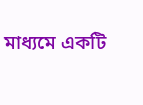মাধ্যমে একটি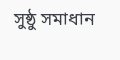সুষ্ঠু সমাধান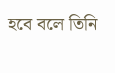হবে বলে তিনি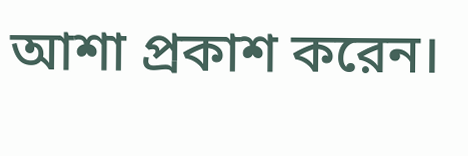আশা প্রকাশ করেন।